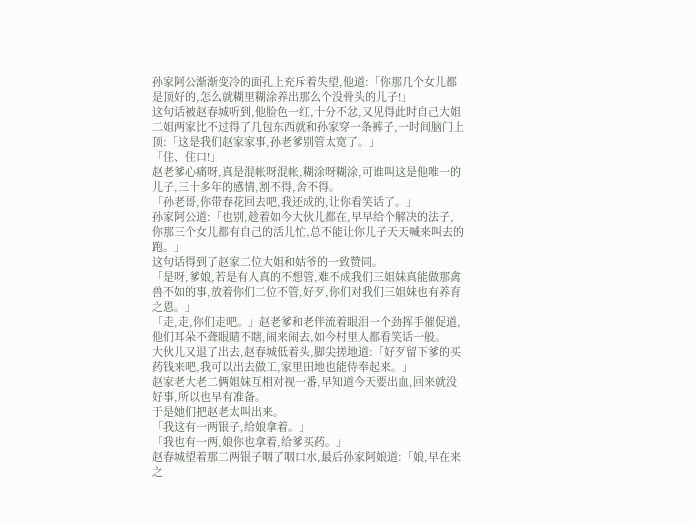孙家阿公渐渐变冷的面孔上充斥着失望,他道:「你那几个女儿都是顶好的,怎么就糊里糊涂养出那么个没骨头的儿子!」
这句话被赵春城听到,他脸色一红,十分不忿,又见得此时自己大姐二姐两家比不过得了几包东西就和孙家穿一条裤子,一时间脑门上顶:「这是我们赵家家事,孙老爹别管太宽了。」
「住、住口!」
赵老爹心痛呀,真是混帐呀混帐,糊涂呀糊涂,可谁叫这是他唯一的儿子,三十多年的感情,割不得,舍不得。
「孙老哥,你带春花回去吧,我还成的,让你看笑话了。」
孙家阿公道:「也别,趁着如今大伙儿都在,早早给个解决的法子,你那三个女儿都有自己的活儿忙,总不能让你儿子天天喊来叫去的跑。」
这句话得到了赵家二位大姐和姑爷的一致赞同。
「是呀,爹娘,若是有人真的不想管,难不成我们三姐妹真能做那禽兽不如的事,放着你们二位不管,好歹,你们对我们三姐妹也有养育之恩。」
「走,走,你们走吧。」赵老爹和老伴流着眼泪一个劲挥手催促道,他们耳朵不聋眼睛不瞎,闹来闹去,如今村里人都看笑话一般。
大伙儿又退了出去,赵春城低着头,脚尖搓地道:「好歹留下爹的买药钱来吧,我可以出去做工,家里田地也能侍奉起来。」
赵家老大老二俩姐妹互相对视一番,早知道今天要出血,回来就没好事,所以也早有准备。
于是她们把赵老太叫出来。
「我这有一两银子,给娘拿着。」
「我也有一两,娘你也拿着,给爹买药。」
赵春城望着那二两银子咽了咽口水,最后孙家阿娘道:「娘,早在来之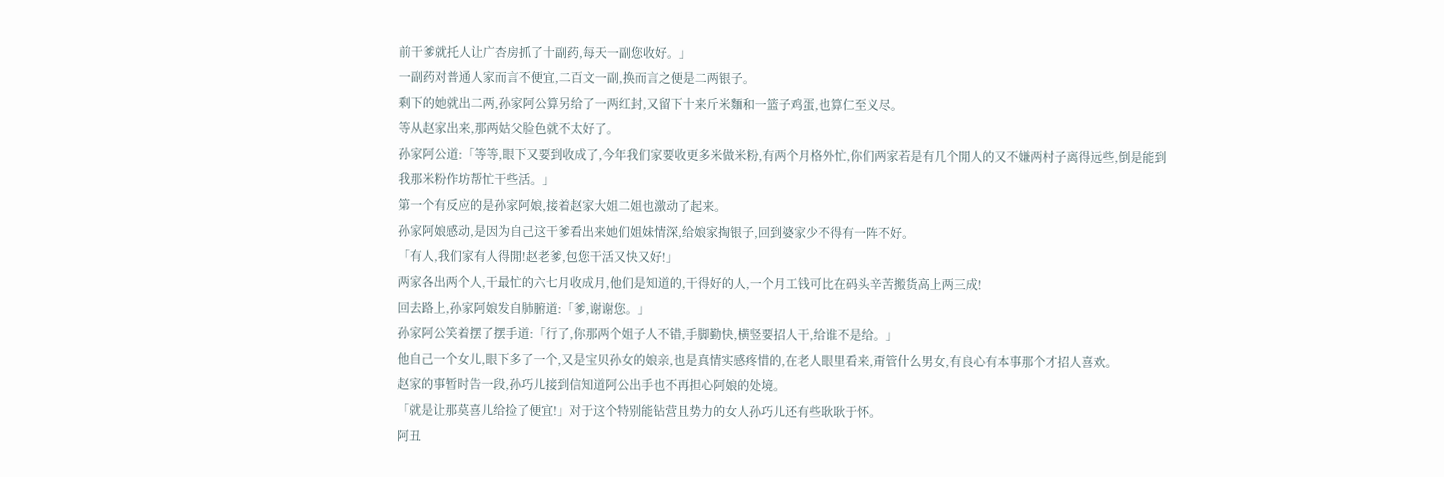前干爹就托人让广杏房抓了十副药,每天一副您收好。」
一副药对普通人家而言不便宜,二百文一副,换而言之便是二两银子。
剩下的她就出二两,孙家阿公算另给了一两红封,又留下十来斤米麵和一篮子鸡蛋,也算仁至义尽。
等从赵家出来,那两姑父脸色就不太好了。
孙家阿公道:「等等,眼下又要到收成了,今年我们家要收更多米做米粉,有两个月格外忙,你们两家若是有几个閒人的又不嫌两村子离得远些,倒是能到我那米粉作坊帮忙干些活。」
第一个有反应的是孙家阿娘,接着赵家大姐二姐也激动了起来。
孙家阿娘感动,是因为自己这干爹看出来她们姐妹情深,给娘家掏银子,回到婆家少不得有一阵不好。
「有人,我们家有人得閒!赵老爹,包您干活又快又好!」
两家各出两个人,干最忙的六七月收成月,他们是知道的,干得好的人,一个月工钱可比在码头辛苦搬货高上两三成!
回去路上,孙家阿娘发自肺腑道:「爹,谢谢您。」
孙家阿公笑着摆了摆手道:「行了,你那两个姐子人不错,手脚勤快,横竖要招人干,给谁不是给。」
他自己一个女儿,眼下多了一个,又是宝贝孙女的娘亲,也是真情实感疼惜的,在老人眼里看来,甭管什么男女,有良心有本事那个才招人喜欢。
赵家的事暂时告一段,孙巧儿接到信知道阿公出手也不再担心阿娘的处境。
「就是让那莫喜儿给捡了便宜!」对于这个特别能钻营且势力的女人孙巧儿还有些耿耿于怀。
阿丑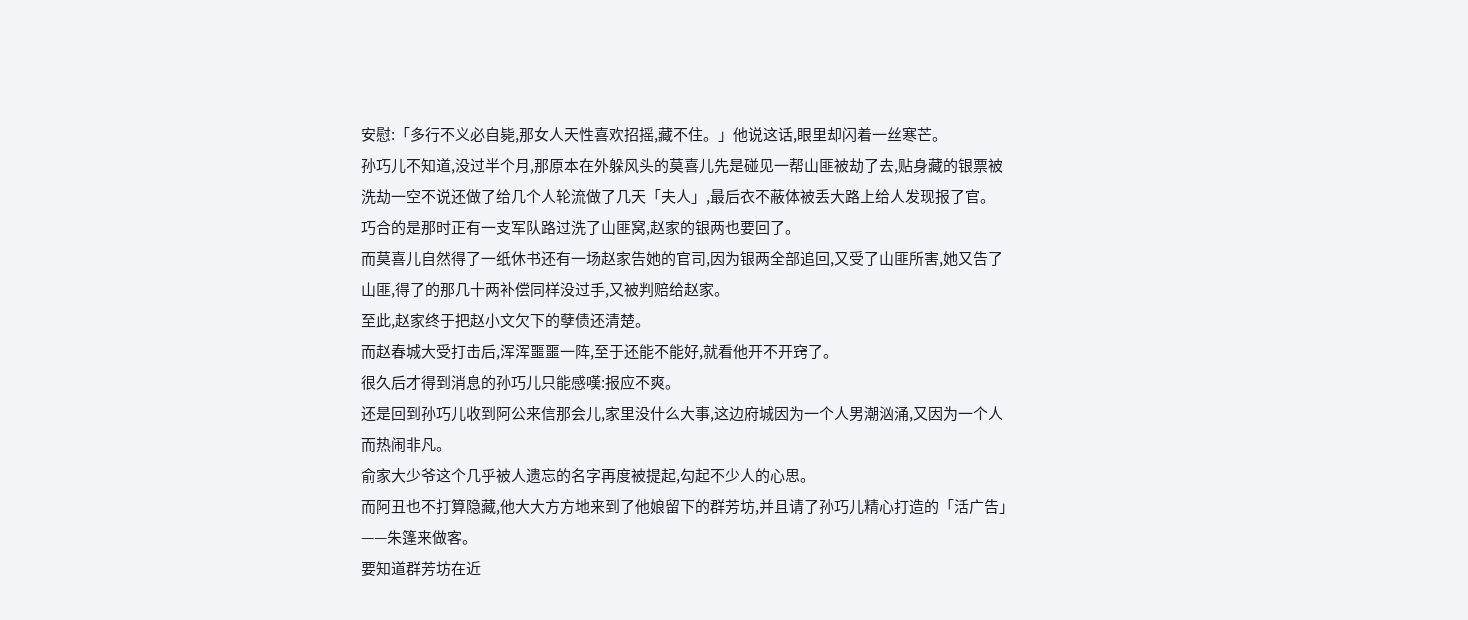安慰:「多行不义必自毙,那女人天性喜欢招摇,藏不住。」他说这话,眼里却闪着一丝寒芒。
孙巧儿不知道,没过半个月,那原本在外躲风头的莫喜儿先是碰见一帮山匪被劫了去,贴身藏的银票被洗劫一空不说还做了给几个人轮流做了几天「夫人」,最后衣不蔽体被丢大路上给人发现报了官。
巧合的是那时正有一支军队路过洗了山匪窝,赵家的银两也要回了。
而莫喜儿自然得了一纸休书还有一场赵家告她的官司,因为银两全部追回,又受了山匪所害,她又告了山匪,得了的那几十两补偿同样没过手,又被判赔给赵家。
至此,赵家终于把赵小文欠下的孽债还清楚。
而赵春城大受打击后,浑浑噩噩一阵,至于还能不能好,就看他开不开窍了。
很久后才得到消息的孙巧儿只能感嘆:报应不爽。
还是回到孙巧儿收到阿公来信那会儿,家里没什么大事,这边府城因为一个人男潮汹涌,又因为一个人而热闹非凡。
俞家大少爷这个几乎被人遗忘的名字再度被提起,勾起不少人的心思。
而阿丑也不打算隐藏,他大大方方地来到了他娘留下的群芳坊,并且请了孙巧儿精心打造的「活广告」——朱篷来做客。
要知道群芳坊在近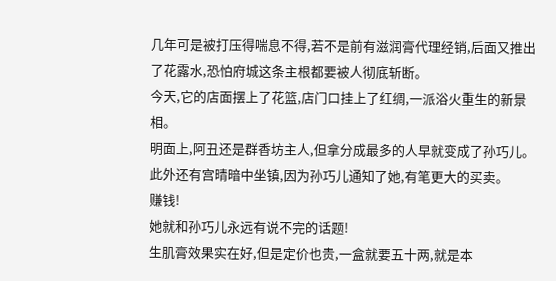几年可是被打压得喘息不得,若不是前有滋润膏代理经销,后面又推出了花露水,恐怕府城这条主根都要被人彻底斩断。
今天,它的店面摆上了花篮,店门口挂上了红绸,一派浴火重生的新景相。
明面上,阿丑还是群香坊主人,但拿分成最多的人早就变成了孙巧儿。
此外还有宫晴暗中坐镇,因为孙巧儿通知了她,有笔更大的买卖。
赚钱!
她就和孙巧儿永远有说不完的话题!
生肌膏效果实在好,但是定价也贵,一盒就要五十两,就是本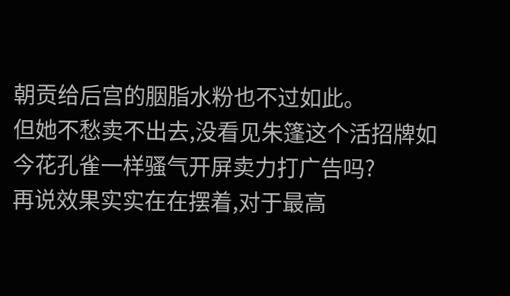朝贡给后宫的胭脂水粉也不过如此。
但她不愁卖不出去,没看见朱篷这个活招牌如今花孔雀一样骚气开屏卖力打广告吗?
再说效果实实在在摆着,对于最高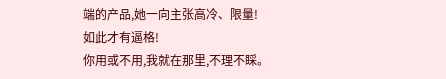端的产品,她一向主张高冷、限量!
如此才有逼格!
你用或不用,我就在那里,不理不睬。